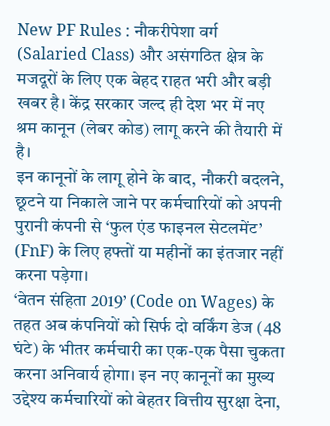New PF Rules : नौकरीपेशा वर्ग (Salaried Class) और असंगठित क्षेत्र के मजदूरों के लिए एक बेहद राहत भरी और बड़ी खबर है। केंद्र सरकार जल्द ही देश भर में नए श्रम कानून (लेबर कोड) लागू करने की तैयारी में है।
इन कानूनों के लागू होने के बाद, नौकरी बदलने, छूटने या निकाले जाने पर कर्मचारियों को अपनी पुरानी कंपनी से ‘फुल एंड फाइनल सेटलमेंट’ (FnF) के लिए हफ्तों या महीनों का इंतजार नहीं करना पड़ेगा।
‘वेतन संहिता 2019’ (Code on Wages) के तहत अब कंपनियों को सिर्फ दो वर्किंग डेज (48 घंटे) के भीतर कर्मचारी का एक-एक पैसा चुकता करना अनिवार्य होगा। इन नए कानूनों का मुख्य उद्देश्य कर्मचारियों को बेहतर वित्तीय सुरक्षा देना,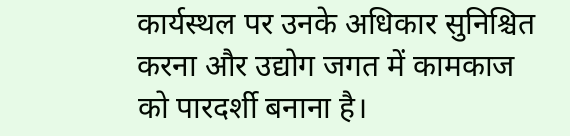कार्यस्थल पर उनके अधिकार सुनिश्चित करना और उद्योग जगत में कामकाज को पारदर्शी बनाना है।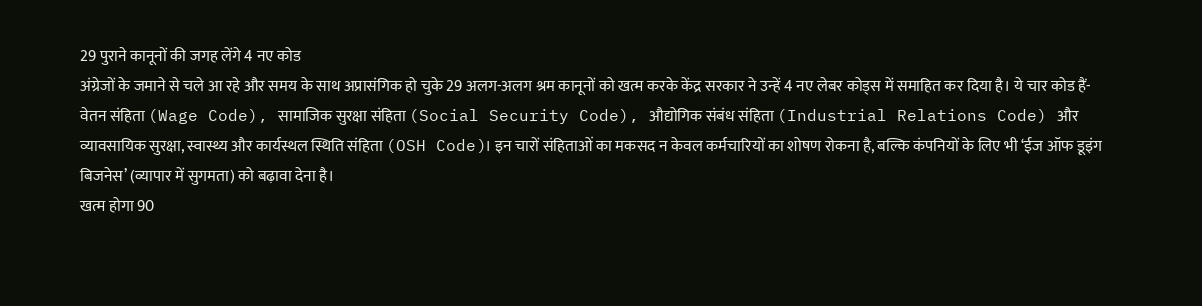29 पुराने कानूनों की जगह लेंगे 4 नए कोड
अंग्रेजों के जमाने से चले आ रहे और समय के साथ अप्रासंगिक हो चुके 29 अलग-अलग श्रम कानूनों को खत्म करके केंद्र सरकार ने उन्हें 4 नए लेबर कोड्स में समाहित कर दिया है। ये चार कोड हैं- वेतन संहिता (Wage Code), सामाजिक सुरक्षा संहिता (Social Security Code), औद्योगिक संबंध संहिता (Industrial Relations Code) और व्यावसायिक सुरक्षा, स्वास्थ्य और कार्यस्थल स्थिति संहिता (OSH Code)। इन चारों संहिताओं का मकसद न केवल कर्मचारियों का शोषण रोकना है, बल्कि कंपनियों के लिए भी ‘ईज ऑफ डूइंग बिजनेस’ (व्यापार में सुगमता) को बढ़ावा देना है।
खत्म होगा 90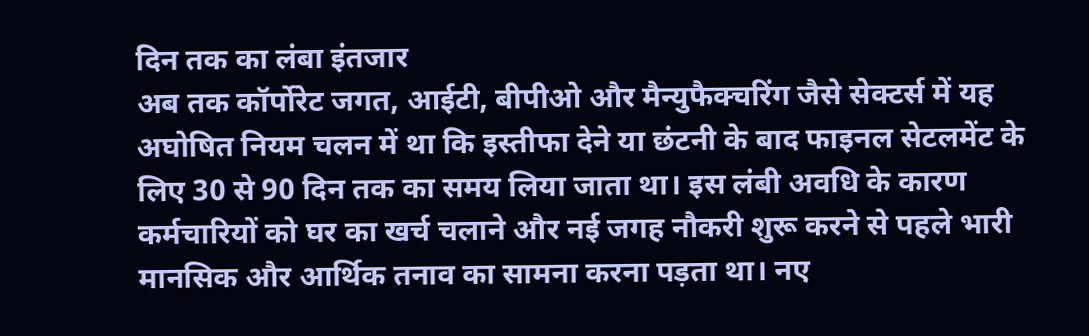दिन तक का लंबा इंतजार
अब तक कॉर्पोरेट जगत, आईटी, बीपीओ और मैन्युफैक्चरिंग जैसे सेक्टर्स में यह अघोषित नियम चलन में था कि इस्तीफा देने या छंटनी के बाद फाइनल सेटलमेंट के लिए 30 से 90 दिन तक का समय लिया जाता था। इस लंबी अवधि के कारण कर्मचारियों को घर का खर्च चलाने और नई जगह नौकरी शुरू करने से पहले भारी मानसिक और आर्थिक तनाव का सामना करना पड़ता था। नए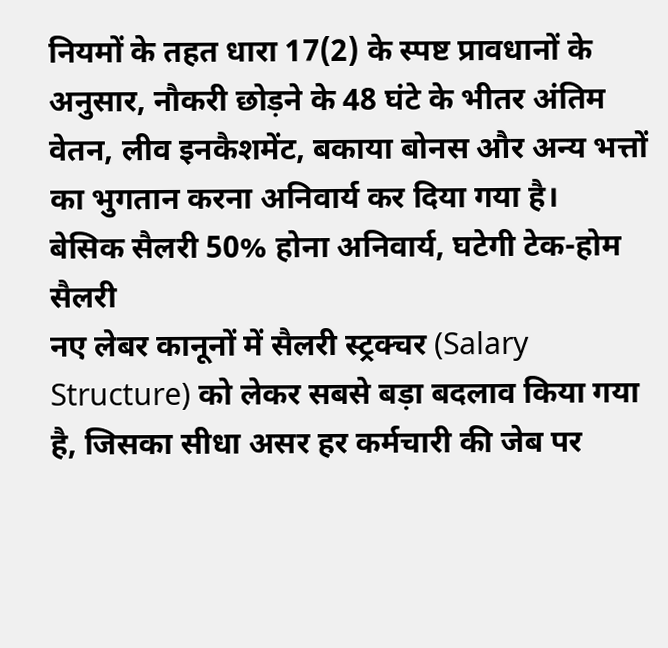नियमों के तहत धारा 17(2) के स्पष्ट प्रावधानों के अनुसार, नौकरी छोड़ने के 48 घंटे के भीतर अंतिम वेतन, लीव इनकैशमेंट, बकाया बोनस और अन्य भत्तों का भुगतान करना अनिवार्य कर दिया गया है।
बेसिक सैलरी 50% होना अनिवार्य, घटेगी टेक-होम सैलरी
नए लेबर कानूनों में सैलरी स्ट्रक्चर (Salary Structure) को लेकर सबसे बड़ा बदलाव किया गया है, जिसका सीधा असर हर कर्मचारी की जेब पर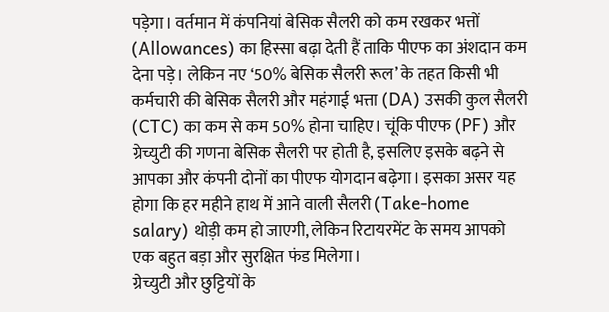पड़ेगा। वर्तमान में कंपनियां बेसिक सैलरी को कम रखकर भत्तों (Allowances) का हिस्सा बढ़ा देती हैं ताकि पीएफ का अंशदान कम देना पड़े। लेकिन नए ‘50% बेसिक सैलरी रूल’ के तहत किसी भी कर्मचारी की बेसिक सैलरी और महंगाई भत्ता (DA) उसकी कुल सैलरी (CTC) का कम से कम 50% होना चाहिए। चूंकि पीएफ (PF) और ग्रेच्युटी की गणना बेसिक सैलरी पर होती है, इसलिए इसके बढ़ने से आपका और कंपनी दोनों का पीएफ योगदान बढ़ेगा। इसका असर यह होगा कि हर महीने हाथ में आने वाली सैलरी (Take-home salary) थोड़ी कम हो जाएगी, लेकिन रिटायरमेंट के समय आपको एक बहुत बड़ा और सुरक्षित फंड मिलेगा।
ग्रेच्युटी और छुट्टियों के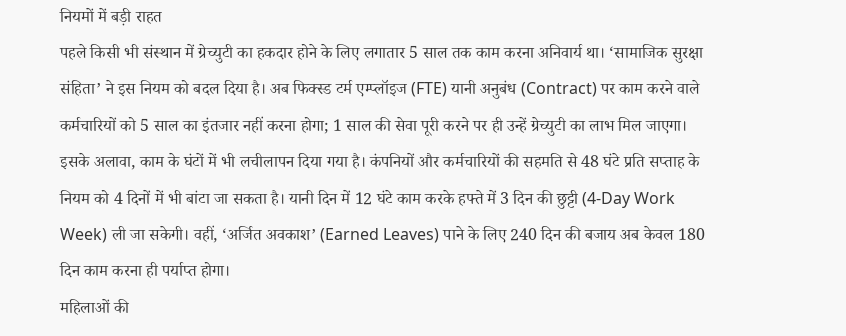नियमों में बड़ी राहत
पहले किसी भी संस्थान में ग्रेच्युटी का हकदार होने के लिए लगातार 5 साल तक काम करना अनिवार्य था। ‘सामाजिक सुरक्षा संहिता’ ने इस नियम को बदल दिया है। अब फिक्स्ड टर्म एम्प्लॉइज (FTE) यानी अनुबंध (Contract) पर काम करने वाले कर्मचारियों को 5 साल का इंतजार नहीं करना होगा; 1 साल की सेवा पूरी करने पर ही उन्हें ग्रेच्युटी का लाभ मिल जाएगा। इसके अलावा, काम के घंटों में भी लचीलापन दिया गया है। कंपनियों और कर्मचारियों की सहमति से 48 घंटे प्रति सप्ताह के नियम को 4 दिनों में भी बांटा जा सकता है। यानी दिन में 12 घंटे काम करके हफ्ते में 3 दिन की छुट्टी (4-Day Work Week) ली जा सकेगी। वहीं, ‘अर्जित अवकाश’ (Earned Leaves) पाने के लिए 240 दिन की बजाय अब केवल 180 दिन काम करना ही पर्याप्त होगा।
महिलाओं की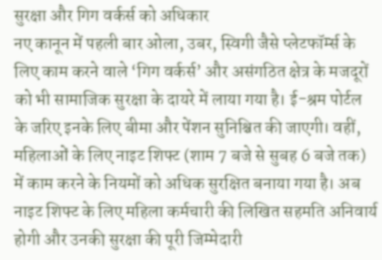सुरक्षा और गिग वर्कर्स को अधिकार
नए कानून में पहली बार ओला, उबर, स्विगी जैसे प्लेटफॉर्म्स के लिए काम करने वाले ‘गिग वर्कर्स’ और असंगठित क्षेत्र के मजदूरों को भी सामाजिक सुरक्षा के दायरे में लाया गया है। ई-श्रम पोर्टल के जरिए इनके लिए बीमा और पेंशन सुनिश्चित की जाएगी। वहीं, महिलाओं के लिए नाइट शिफ्ट (शाम 7 बजे से सुबह 6 बजे तक) में काम करने के नियमों को अधिक सुरक्षित बनाया गया है। अब नाइट शिफ्ट के लिए महिला कर्मचारी की लिखित सहमति अनिवार्य होगी और उनकी सुरक्षा की पूरी जिम्मेदारी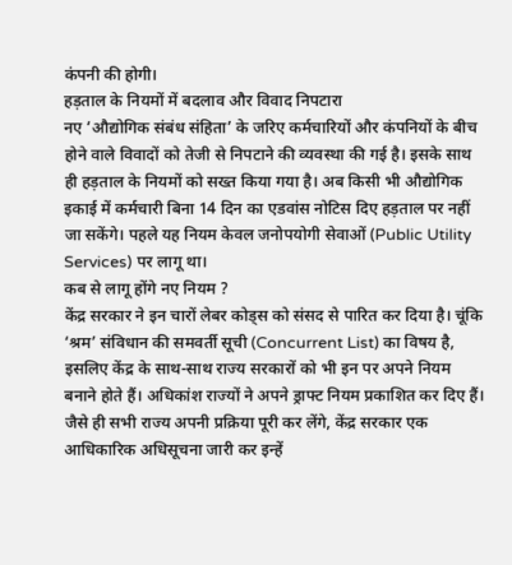कंपनी की होगी।
हड़ताल के नियमों में बदलाव और विवाद निपटारा
नए ‘औद्योगिक संबंध संहिता’ के जरिए कर्मचारियों और कंपनियों के बीच होने वाले विवादों को तेजी से निपटाने की व्यवस्था की गई है। इसके साथ ही हड़ताल के नियमों को सख्त किया गया है। अब किसी भी औद्योगिक इकाई में कर्मचारी बिना 14 दिन का एडवांस नोटिस दिए हड़ताल पर नहीं जा सकेंगे। पहले यह नियम केवल जनोपयोगी सेवाओं (Public Utility Services) पर लागू था।
कब से लागू होंगे नए नियम ?
केंद्र सरकार ने इन चारों लेबर कोड्स को संसद से पारित कर दिया है। चूंकि ‘श्रम’ संविधान की समवर्ती सूची (Concurrent List) का विषय है, इसलिए केंद्र के साथ-साथ राज्य सरकारों को भी इन पर अपने नियम बनाने होते हैं। अधिकांश राज्यों ने अपने ड्राफ्ट नियम प्रकाशित कर दिए हैं। जैसे ही सभी राज्य अपनी प्रक्रिया पूरी कर लेंगे, केंद्र सरकार एक आधिकारिक अधिसूचना जारी कर इन्हें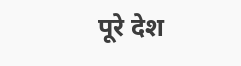पूरे देश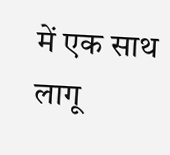में एक साथ लागू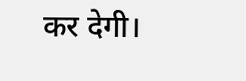कर देगी।